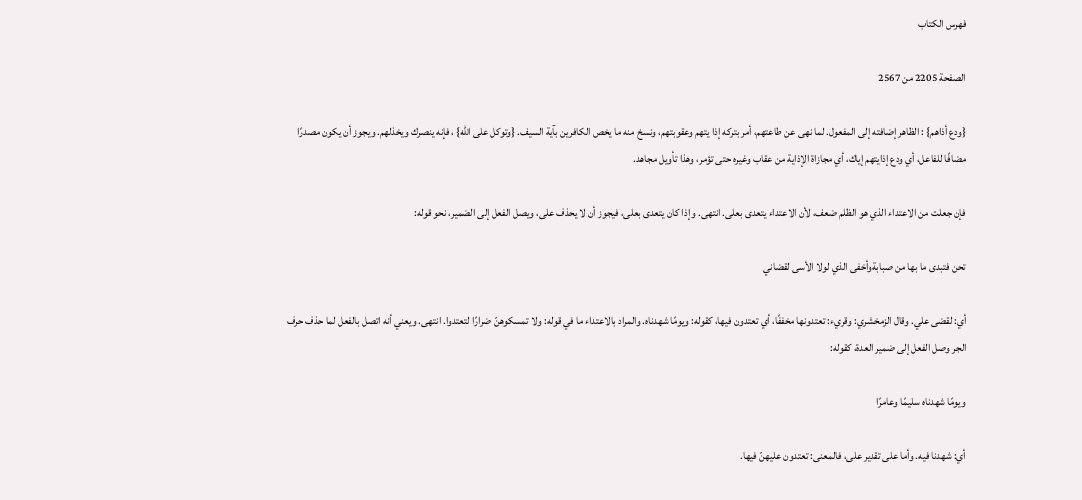فهرس الكتاب

الصفحة 2205 من 2567

{ودع أذاهم} : الظاهر إضافته إلى المفعول. لما نهى عن طاعتهم، أمر بتركه إذا يتهم وعقوبتهم، ونسخ منه ما يخص الكافرين بآية السيف. {وتوكل على الله} ، فإنه ينصرك ويخذلهم. ويجوز أن يكون مصدرًا مضافًا للفاعل، أي ودع إذايتهم إياك، أي مجازاة الإذاية من عقاب وغيره حتى تؤمر، وهذا تأويل مجاهد.

فإن جعلت من الاعتداء الذي هو الظلم ضعف، لأن الاعتداء يتعدى بعلى. انتهى. وإذا كان يتعدى بعلى، فيجوز أن لا يحذف على، ويصل الفعل إلى الضمير، نحو قوله:

تحن فتبدى ما بها من صبابةوأخفى الذي لولا الأسى لقضاني

أي: لقضى علي. وقال الزمخشري: وقريء: تعتدونها مخففًا، أي تعتدون فيها، كقوله: ويومًا شهدناه. والمراد بالاعتداء ما في قوله: ولا تمسكوهنّ ضرارًا لتعتدوا. انتهى. ويعني أنه اتصل بالفعل لما حذف حرف الجر وصل الفعل إلى ضمير العدة، كقوله:

ويومًا شهدناه سليمًا وعامرًا

أي: شهدنا فيه. وأما على تقدير على، فالمعنى: تعتدون عليهنّ فيها.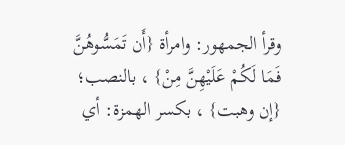وقرأ الجمهور: وامرأة {أَن تَمَسُّوهُنَّ فَمَا لَكُمْ عَلَيْهِنَّ مِنْ} ، بالنصب؛ {إن وهبت} ، بكسر الهمزة: أي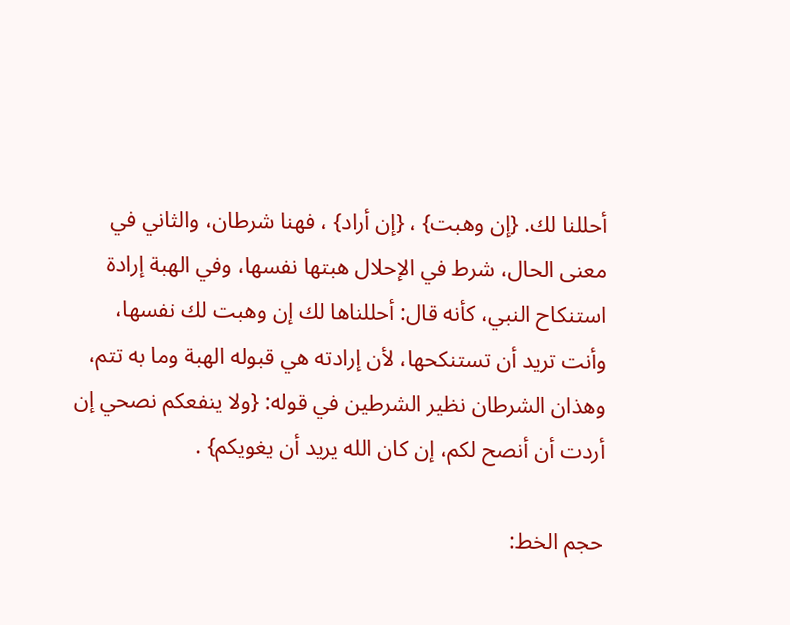أحللنا لك. {إن وهبت} ، {إن أراد} ، فهنا شرطان، والثاني في معنى الحال، شرط في الإحلال هبتها نفسها، وفي الهبة إرادة استنكاح النبي، كأنه قال: أحللناها لك إن وهبت لك نفسها، وأنت تريد أن تستنكحها، لأن إرادته هي قبوله الهبة وما به تتم، وهذان الشرطان نظير الشرطين في قوله: {ولا ينفعكم نصحي إن أردت أن أنصح لكم، إن كان الله يريد أن يغويكم} .

حجم الخط: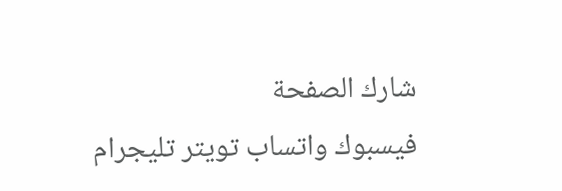شارك الصفحة
فيسبوك واتساب تويتر تليجرام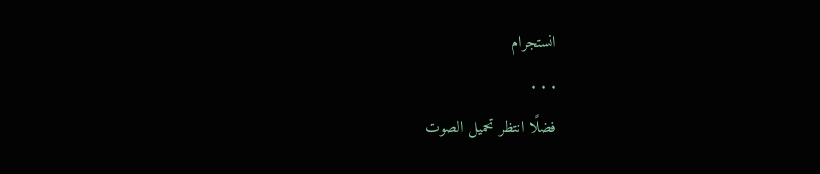انستجرام
. . .
فضلًا انتظر تحميل الصوت